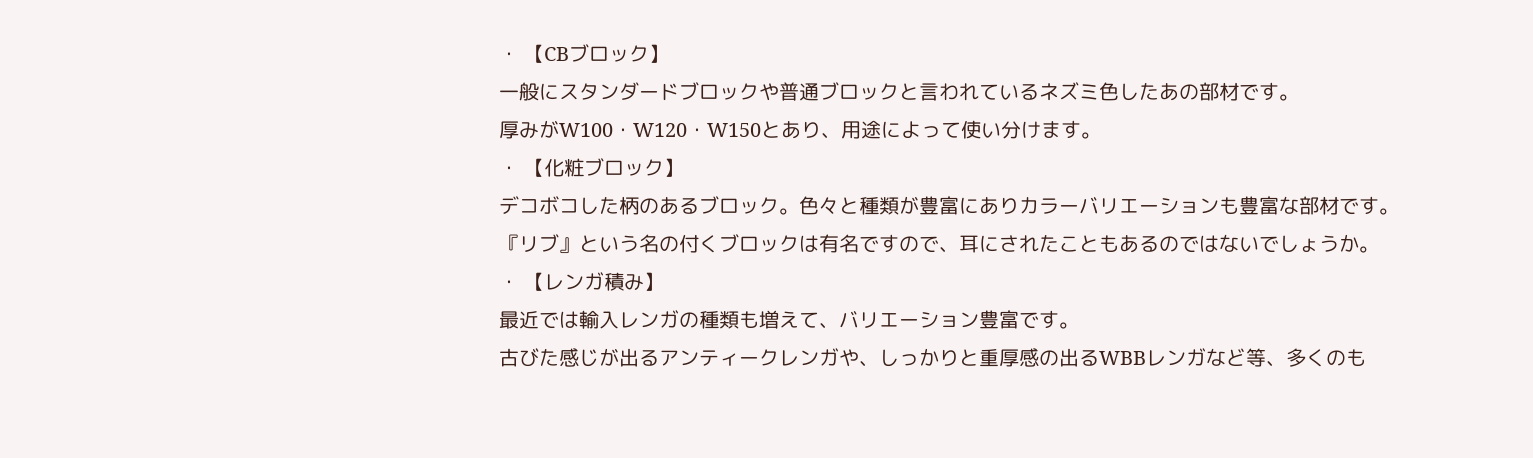・ 【CBブロック】
一般にスタンダードブロックや普通ブロックと言われているネズミ色したあの部材です。
厚みがW100・W120・W150とあり、用途によって使い分けます。
・ 【化粧ブロック】
デコボコした柄のあるブロック。色々と種類が豊富にありカラーバリエーションも豊富な部材です。
『リブ』という名の付くブロックは有名ですので、耳にされたこともあるのではないでしょうか。
・ 【レンガ積み】
最近では輸入レンガの種類も増えて、バリエーション豊富です。
古びた感じが出るアンティークレンガや、しっかりと重厚感の出るWBBレンガなど等、多くのも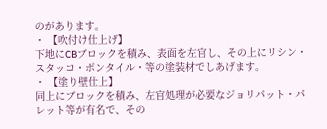のがあります。
・ 【吹付け仕上げ】
下地にCBブロックを積み、表面を左官し、その上にリシン・スタッコ・ボンタイル・等の塗装材でしあげます。
・ 【塗り壁仕上】
同上にブロックを積み、左官処理が必要なジョリパット・パレット等が有名で、その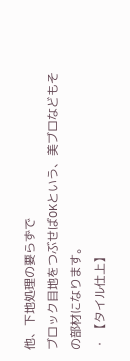他、下地処理の要らずで
ブロック目地をつぶせばOKという、美ブロなどもその部材になります。
・ 【タイル仕上】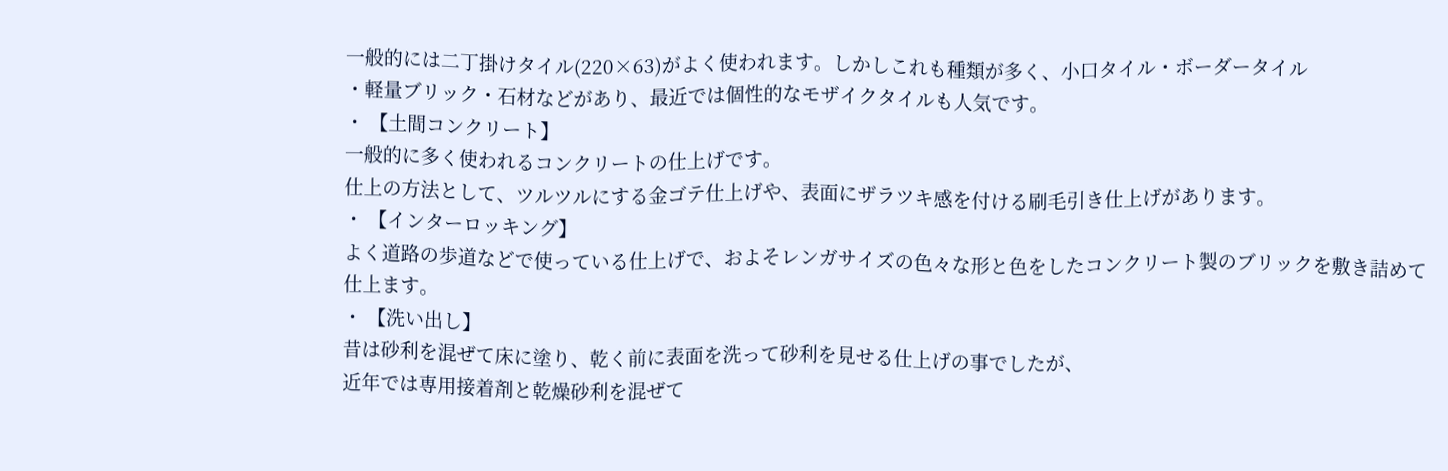一般的には二丁掛けタイル(220×63)がよく使われます。しかしこれも種類が多く、小口タイル・ボーダータイル
・軽量ブリック・石材などがあり、最近では個性的なモザイクタイルも人気です。
・ 【土間コンクリート】
一般的に多く使われるコンクリートの仕上げです。
仕上の方法として、ツルツルにする金ゴテ仕上げや、表面にザラツキ感を付ける刷毛引き仕上げがあります。
・ 【インターロッキング】
よく道路の歩道などで使っている仕上げで、およそレンガサイズの色々な形と色をしたコンクリート製のブリックを敷き詰めて
仕上ます。
・ 【洗い出し】
昔は砂利を混ぜて床に塗り、乾く前に表面を洗って砂利を見せる仕上げの事でしたが、
近年では専用接着剤と乾燥砂利を混ぜて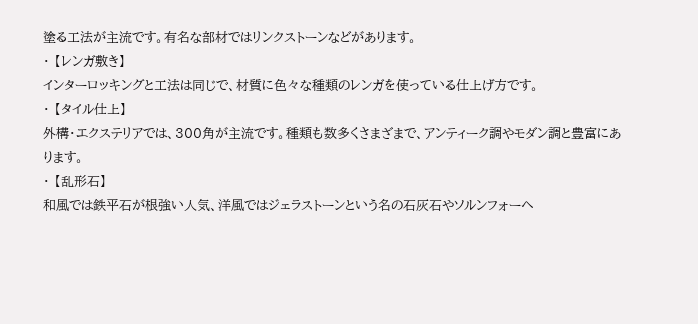塗る工法が主流です。有名な部材ではリンクストーンなどがあります。
・ 【レンガ敷き】
インターロッキングと工法は同じで、材質に色々な種類のレンガを使っている仕上げ方です。
・ 【タイル仕上】
外構・エクステリアでは、300角が主流です。種類も数多くさまざまで、アンティーク調やモダン調と豊富にあります。
・ 【乱形石】
和風では鉄平石が根強い人気、洋風ではジェラストーンという名の石灰石やソルンフォーヘ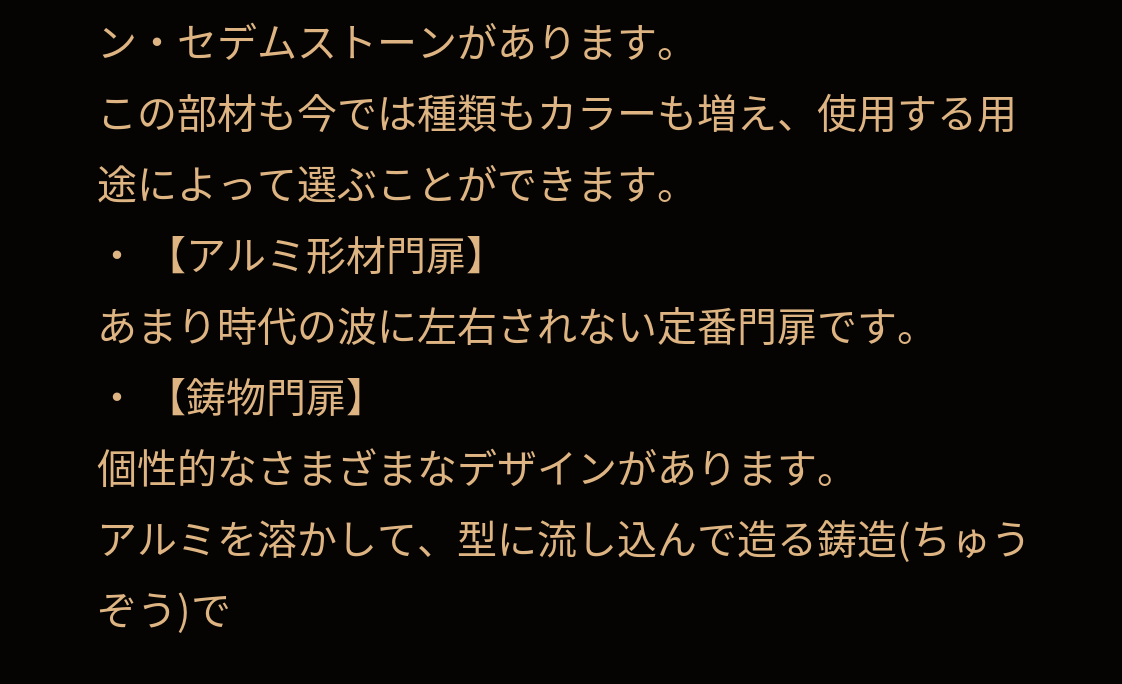ン・セデムストーンがあります。
この部材も今では種類もカラーも増え、使用する用途によって選ぶことができます。
・ 【アルミ形材門扉】
あまり時代の波に左右されない定番門扉です。
・ 【鋳物門扉】
個性的なさまざまなデザインがあります。
アルミを溶かして、型に流し込んで造る鋳造(ちゅうぞう)で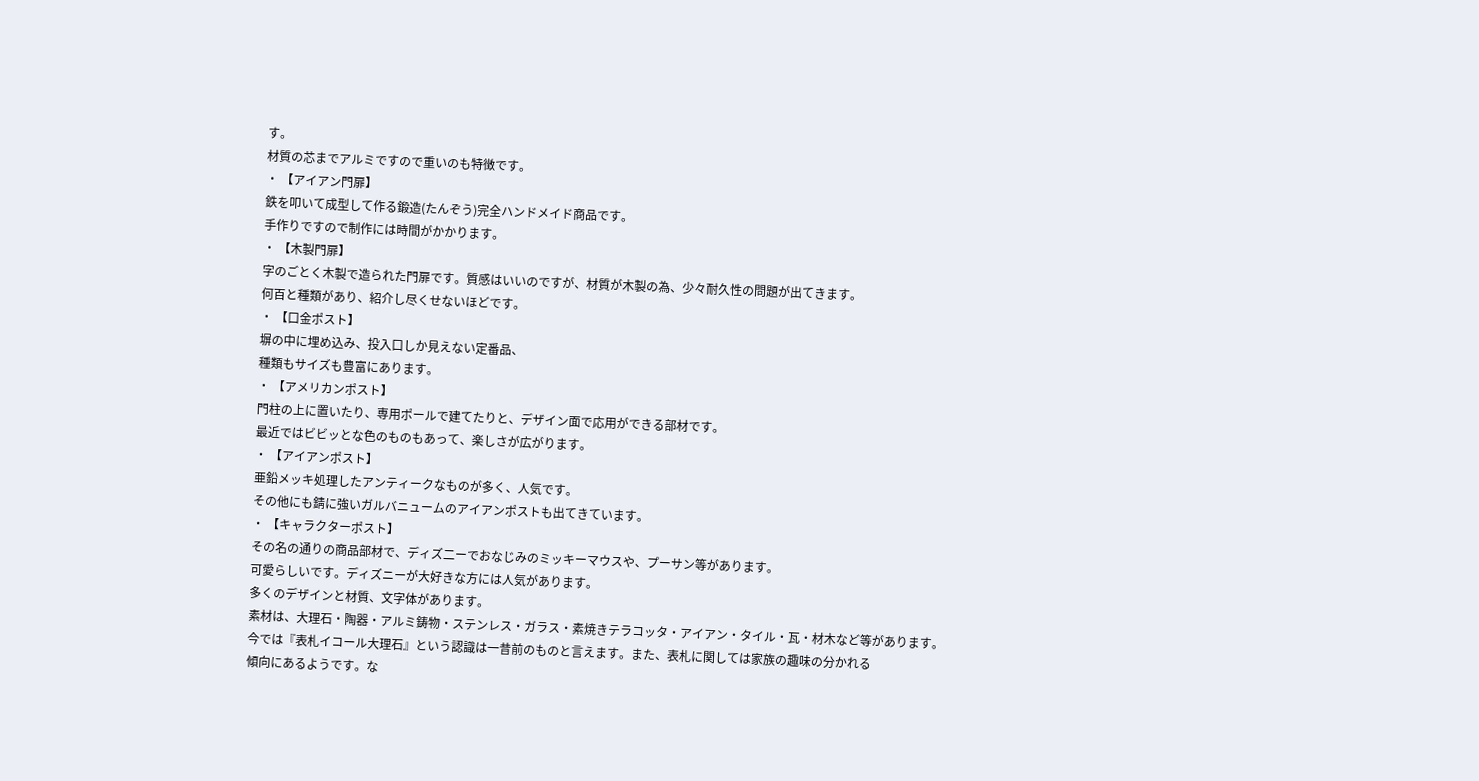す。
材質の芯までアルミですので重いのも特徴です。
・ 【アイアン門扉】
鉄を叩いて成型して作る鍛造(たんぞう)完全ハンドメイド商品です。
手作りですので制作には時間がかかります。
・ 【木製門扉】
字のごとく木製で造られた門扉です。質感はいいのですが、材質が木製の為、少々耐久性の問題が出てきます。
何百と種類があり、紹介し尽くせないほどです。
・ 【口金ポスト】
塀の中に埋め込み、投入口しか見えない定番品、
種類もサイズも豊富にあります。
・ 【アメリカンポスト】
門柱の上に置いたり、専用ポールで建てたりと、デザイン面で応用ができる部材です。
最近ではビビッとな色のものもあって、楽しさが広がります。
・ 【アイアンポスト】
亜鉛メッキ処理したアンティークなものが多く、人気です。
その他にも錆に強いガルバニュームのアイアンポストも出てきています。
・ 【キャラクターポスト】
その名の通りの商品部材で、ディズ二ーでおなじみのミッキーマウスや、プーサン等があります。
可愛らしいです。ディズニーが大好きな方には人気があります。
多くのデザインと材質、文字体があります。
素材は、大理石・陶器・アルミ鋳物・ステンレス・ガラス・素焼きテラコッタ・アイアン・タイル・瓦・材木など等があります。
今では『表札イコール大理石』という認識は一昔前のものと言えます。また、表札に関しては家族の趣味の分かれる
傾向にあるようです。な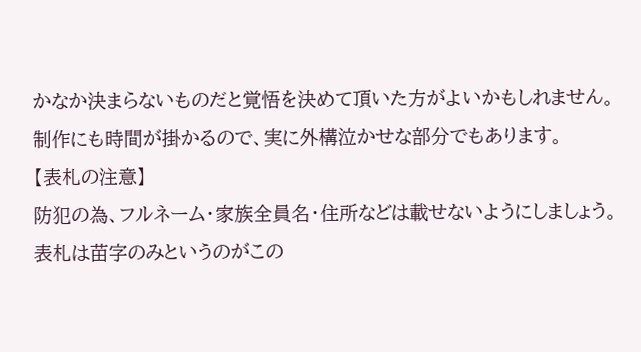かなか決まらないものだと覚悟を決めて頂いた方がよいかもしれません。
制作にも時間が掛かるので、実に外構泣かせな部分でもあります。
【表札の注意】
防犯の為、フルネーム・家族全員名・住所などは載せないようにしましょう。
表札は苗字のみというのがこの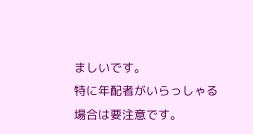ましいです。
特に年配者がいらっしゃる場合は要注意です。